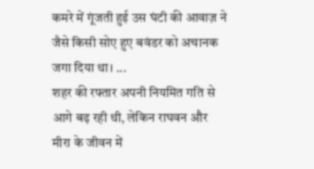कमरे में गूंजती हुई उस घंटी की आवाज़ ने जैसे किसी सोए हुए बवंडर को अचानक जगा दिया था। ...
शहर की रफ्तार अपनी नियमित गति से आगे बढ़ रही थी, लेकिन राघवन और मीरा के जीवन में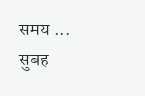समय ...
सुबह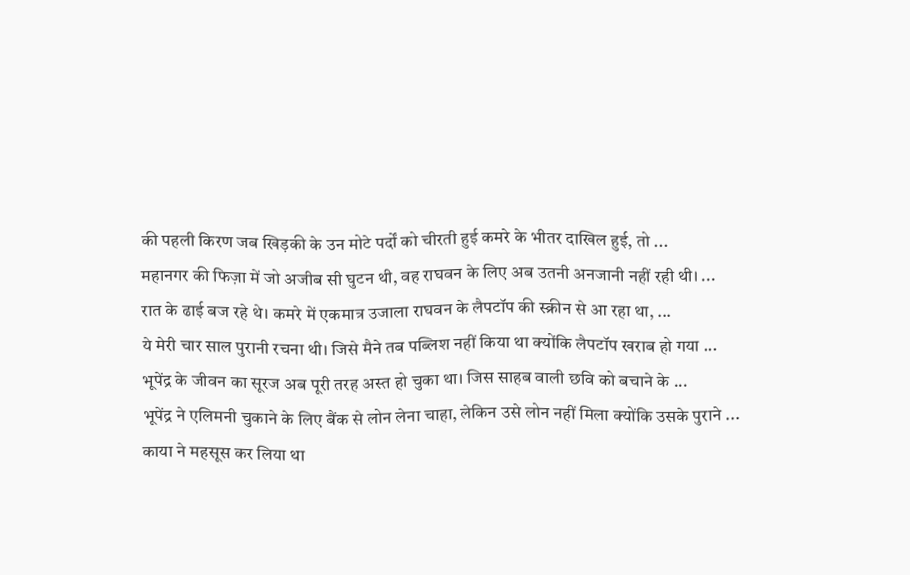की पहली किरण जब खिड़की के उन मोटे पर्दों को चीरती हुई कमरे के भीतर दाखिल हुई, तो ...
महानगर की फिज़ा में जो अजीब सी घुटन थी, वह राघवन के लिए अब उतनी अनजानी नहीं रही थी। ...
रात के ढाई बज रहे थे। कमरे में एकमात्र उजाला राघवन के लैपटॉप की स्क्रीन से आ रहा था, ...
ये मेरी चार साल पुरानी रचना थी। जिसे मैने तब पब्लिश नहीं किया था क्योंकि लैपटॉप खराब हो गया ...
भूपेंद्र के जीवन का सूरज अब पूरी तरह अस्त हो चुका था। जिस साहब वाली छवि को बचाने के ...
भूपेंद्र ने एलिमनी चुकाने के लिए बैंक से लोन लेना चाहा, लेकिन उसे लोन नहीं मिला क्योंकि उसके पुराने ...
काया ने महसूस कर लिया था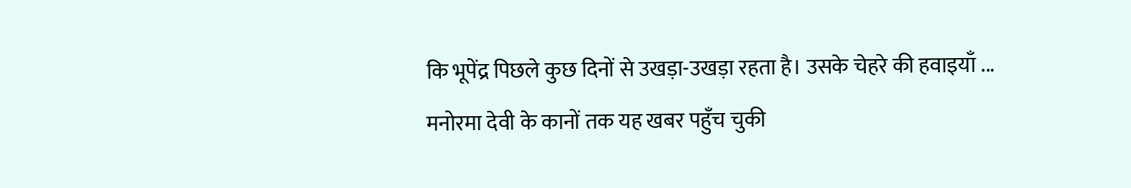कि भूपेंद्र पिछले कुछ दिनों से उखड़ा-उखड़ा रहता है। उसके चेहरे की हवाइयाँ ...
मनोरमा देवी के कानों तक यह खबर पहुँच चुकी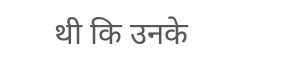थी कि उनके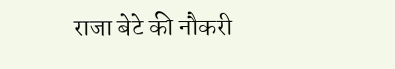राजा बेटे की नौकरी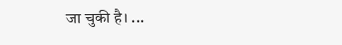जा चुकी है। ...